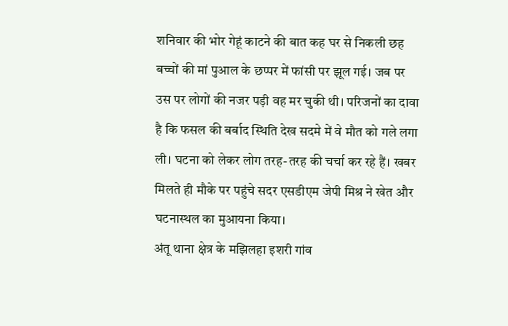शनिवार की भोर गेहूं काटने की बात कह घर से निकली छह बच्चों की मां पुआल के छप्पर में फांसी पर झूल गई। जब पर उस पर लोगों की नजर पड़ी वह मर चुकी थी। परिजनों का दावा है कि फसल की बर्बाद स्थिति देख सदमे में वे मौत को गले लगा ली। घटना को लेकर लोग तरह-तरह की चर्चा कर रहे हैं। खबर मिलते ही मौके पर पहुंचे सदर एसडीएम जेपी मिश्र ने खेत और घटनास्थल का मुआयना किया।
अंतू थाना क्षेत्र के मझिलहा इशरी गांव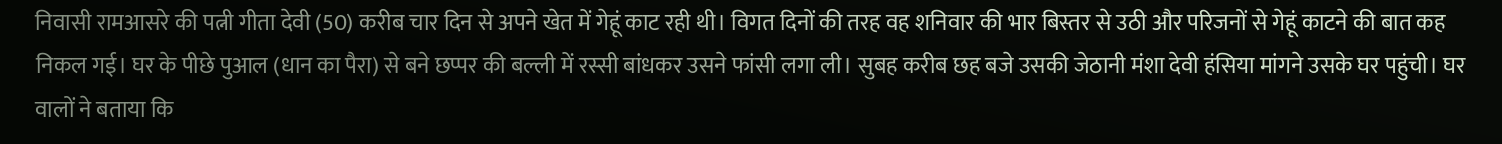निवासी रामआसरे की पत्नी गीता देवी (50) करीब चार दिन से अपने खेत में गेहूं काट रही थी। विगत दिनों की तरह वह शनिवार की भार बिस्तर से उठी और परिजनों से गेहूं काटने की बात कह निकल गई। घर के पीछे पुआल (धान का पैरा) से बने छप्पर की बल्ली में रस्सी बांधकर उसने फांसी लगा ली। सुबह करीब छह बजे उसकी जेठानी मंशा देवी हंसिया मांगने उसके घर पहुंची। घर वालों ने बताया कि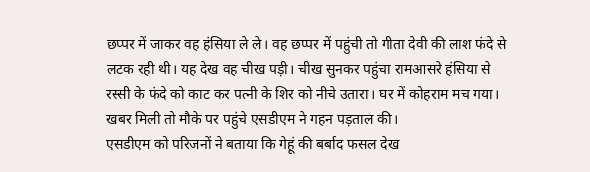छप्पर में जाकर वह हंसिया ले ले। वह छप्पर में पहुंची तो गीता देवी की लाश फंदे से लटक रही थी। यह देख वह चीख पड़ी। चीख सुनकर पहुंचा रामआसरे हंसिया से रस्सी के फंदे को काट कर पत्नी के शिर को नीचे उतारा। घर में कोहराम मच गया। खबर मिली तो मौके पर पहुंचे एसडीएम ने गहन पड़ताल की।
एसडीएम को परिजनों ने बताया कि गेहूं की बर्बाद फसल देख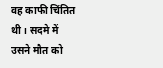वह काफी चिंतित थी। सदमे में उसने मौत को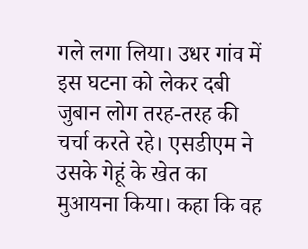गले लगा लिया। उधर गांव में इस घटना को लेकर दबी जुबान लोग तरह-तरह की चर्चा करते रहे। एसडीएम ने उसके गेहूं के खेत का मुआयना किया। कहा कि वह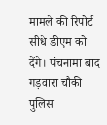मामले की रिपोर्ट सीधे डीएम को देंगे। पंचनामा बाद गड़वारा चौकी पुलिस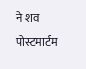ने शव पोस्टमार्टम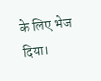के लिए भेज दिया।